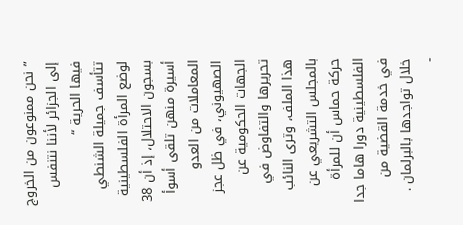” نحن ممنوعون من الخروج إلى الجزائر لأننا نتنفس فيها الحرية “
تتأسف جميلة الشنطي لوضع المرأة الفلسطينية بسجون الاحتلال، إذ أن 38 أسيرة منهن تلقى أسوأ المعاملات من العدو الصهيوني، في ظل عجز الجهات الحكومية عن تحريرها والتفاوض في هذا الملف، وترى النائب بالمجلس التشريعي عن حركة حماس أن للمرأة الفلسطينية دورا هاما جدا في خدمة القضية من خلال تواجدها بالبرلمان .
-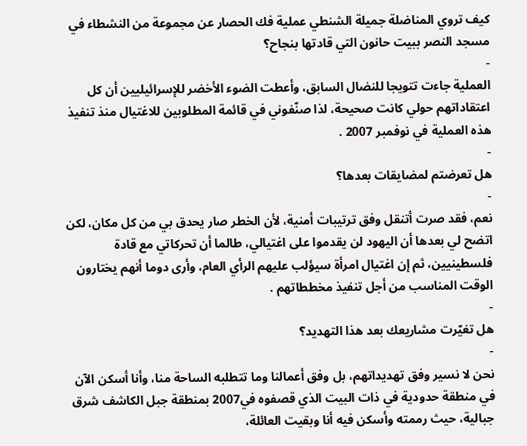كيف تروي المناضلة جميلة الشنطي عملية فك الحصار عن مجموعة من النشطاء في مسجد النصر ببيت حانون التي قادتها بنجاح؟
-
العملية جاءت تتويجا للنضال السابق، وأعطت الضوء الأخضر للإسرائيليين أن كل اعتقاداتهم حولي كانت صحيحة، لذا صنّفوني في قائمة المطلوبين للاغتيال منذ تنفيذ هذه العملية في نوفمبر 2007 .
-
هل تعرضتم لمضايقات بعدها؟
-
نعم، فقد صرت أتنقل وفق ترتيبات أمنية، لأن الخطر صار يحدق بي من كل مكان، لكن اتضح لي بعدها أن اليهود لن يقدموا على اغتيالي، طالما أن تحركاتي مع قادة فلسطينيين، ثم إن اغتيال امرأة سيؤلب عليهم الرأي العام، وأرى دوما أنهم يختارون الوقت المناسب من أجل تنفيذ مخططاتهم .
-
هل تغيّرت مشاريعك بعد هذا التهديد؟
-
نحن لا نسير وفق تهديداتهم، بل وفق أعمالنا وما تتطلبه الساحة منا، وأنا أسكن الآن في منطقة حدودية في ذات البيت الذي قصفوه في2007 بمنطقة جبل الكاشف شرق جبالية، حيث رممته وأسكن فيه أنا وبقيت العائلة،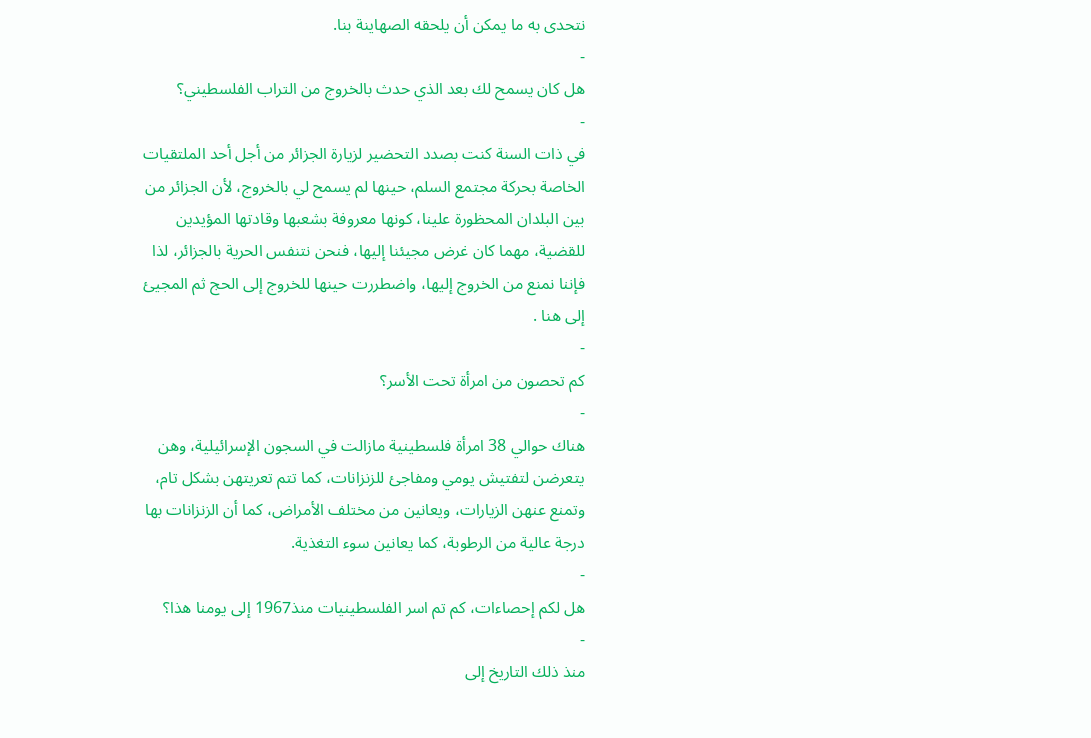نتحدى به ما يمكن أن يلحقه الصهاينة بنا.
-
هل كان يسمح لك بعد الذي حدث بالخروج من التراب الفلسطيني؟
-
في ذات السنة كنت بصدد التحضير لزيارة الجزائر من أجل أحد الملتقيات الخاصة بحركة مجتمع السلم، حينها لم يسمح لي بالخروج، لأن الجزائر من بين البلدان المحظورة علينا، كونها معروفة بشعبها وقادتها المؤيدين للقضية، مهما كان غرض مجيئنا إليها، فنحن نتنفس الحرية بالجزائر، لذا فإننا نمنع من الخروج إليها، واضطررت حينها للخروج إلى الحج ثم المجيئ إلى هنا .
-
كم تحصون من امرأة تحت الأسر؟
-
هناك حوالي 38 امرأة فلسطينية مازالت في السجون الإسرائيلية، وهن يتعرضن لتفتيش يومي ومفاجئ للزنزانات، كما تتم تعريتهن بشكل تام، وتمنع عنهن الزيارات، ويعانين من مختلف الأمراض، كما أن الزنزانات بها درجة عالية من الرطوبة، كما يعانين سوء التغذية.
-
هل لكم إحصاءات، كم تم اسر الفلسطينيات منذ1967 إلى يومنا هذا؟
-
منذ ذلك التاريخ إلى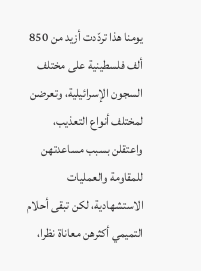يومنا هذا تردّدت أزيد من 850 ألف فلسطينية على مختلف السجون الإسرائيلية، وتعرضن لمختلف أنواع التعذيب، واعتقلن بسبب مساعدتهن للمقاومة والعمليات الاستشهادية، لكن تبقى أحلام التميمي أكثرهن معاناة نظرا،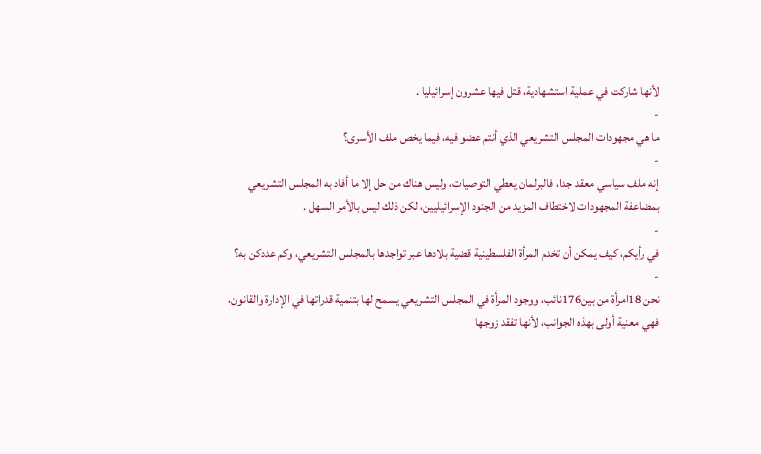لأنها شاركت في عملية استشهادية، قتل فيها عشرون إسرائيليا .
-
ما هي مجهودات المجلس التشريعي الذي أنتم عضو فيه، فيما يخص ملف الأسرى؟
-
إنه ملف سياسي معقد جدا، فالبرلمان يعطي التوصيات، وليس هناك من حل إلا ما أفاد به المجلس التشريعي بمضاعفة المجهودات لاختطاف المزيد من الجنود الإسرائيليين، لكن ذلك ليس بالأمر السهل .
-
في رأيكم، كيف يمكن أن تخدم المرأة الفلسطينية قضية بلادها عبر تواجدها بالمجلس التشريعي، وكم عددكن به؟
-
نحن 18امرأة من بين176نائب، ووجود المرأة في المجلس التشريعي يسمح لها بتنمية قدراتها في الإدارة والقانون، فهي معنية أولى بهذه الجوانب، لأنها تفقد زوجها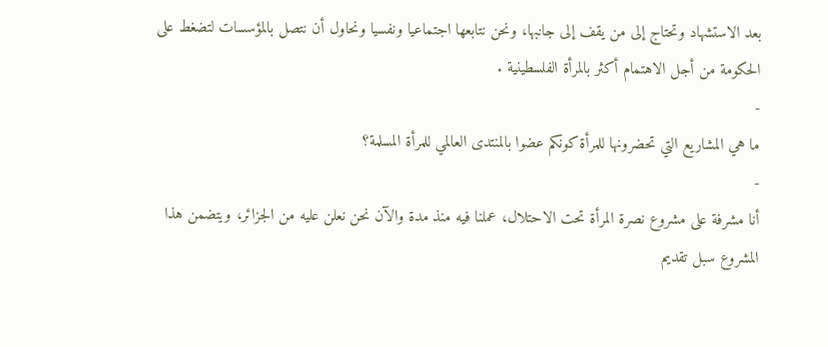بعد الاستشهاد وتحتاج إلى من يقف إلى جانبها، ونحن نتابعها اجتماعيا ونفسيا ونحاول أن نتصل بالمؤسسات لتضغط على الحكومة من أجل الاهتمام أكثر بالمرأة الفلسطينية .
-
ما هي المشاريع التي تحضرونها للمرأة كونكم عضوا بالمنتدى العالمي للمرأة المسلمة؟
-
أنا مشرفة على مشروع نصرة المرأة تحت الاحتلال، عملنا فيه منذ مدة والآن نحن نعلن عليه من الجزائر، ويتضمن هذا المشروع سبل تقديم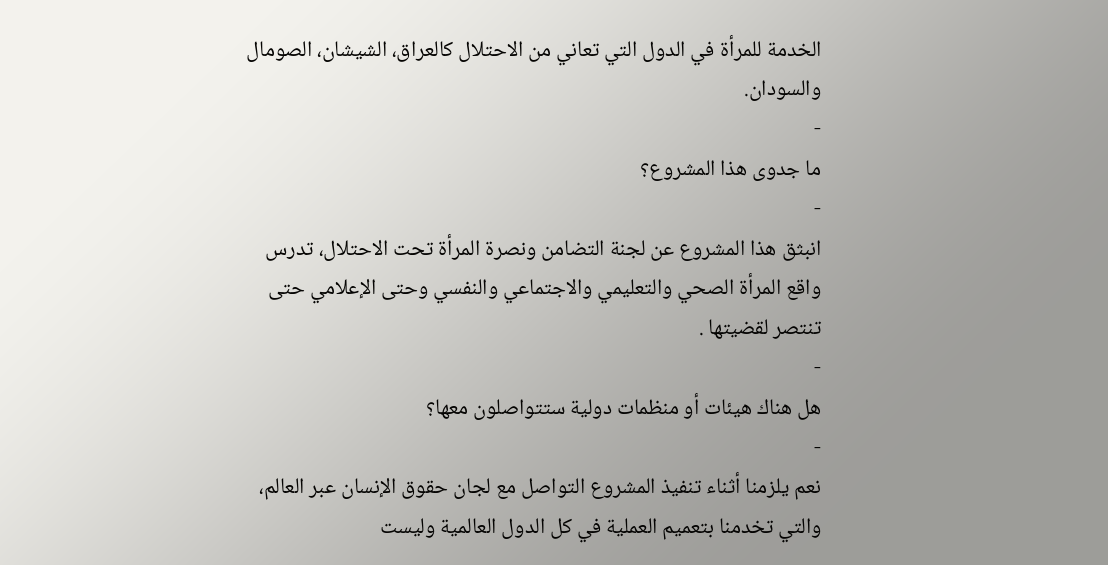الخدمة للمرأة في الدول التي تعاني من الاحتلال كالعراق، الشيشان، الصومال والسودان.
-
ما جدوى هذا المشروع؟
-
انبثق هذا المشروع عن لجنة التضامن ونصرة المرأة تحت الاحتلال، تدرس واقع المرأة الصحي والتعليمي والاجتماعي والنفسي وحتى الإعلامي حتى تنتصر لقضيتها .
-
هل هناك هيئات أو منظمات دولية ستتواصلون معها؟
-
نعم يلزمنا أثناء تنفيذ المشروع التواصل مع لجان حقوق الإنسان عبر العالم، والتي تخدمنا بتعميم العملية في كل الدول العالمية وليست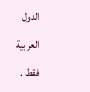الدول العربية فقط .